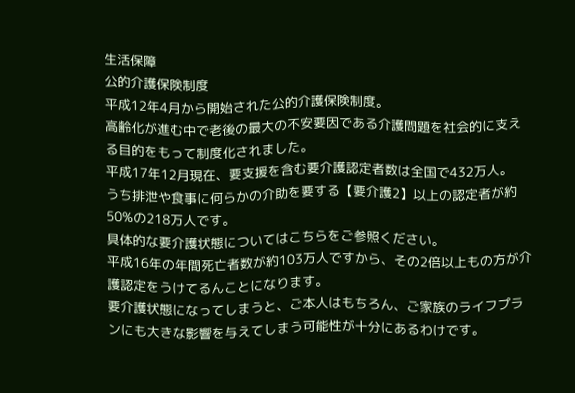生活保障
公的介護保険制度
平成12年4月から開始された公的介護保険制度。
高齢化が進む中で老後の最大の不安要因である介護問題を社会的に支える目的をもって制度化されました。
平成17年12月現在、要支援を含む要介護認定者数は全国で432万人。
うち排泄や食事に何らかの介助を要する【要介護2】以上の認定者が約50%の218万人です。
具体的な要介護状態についてはこちらをご参照ください。
平成16年の年間死亡者数が約103万人ですから、その2倍以上もの方が介護認定をうけてるんことになります。
要介護状態になってしまうと、ご本人はもちろん、ご家族のライフプランにも大きな影響を与えてしまう可能性が十分にあるわけです。